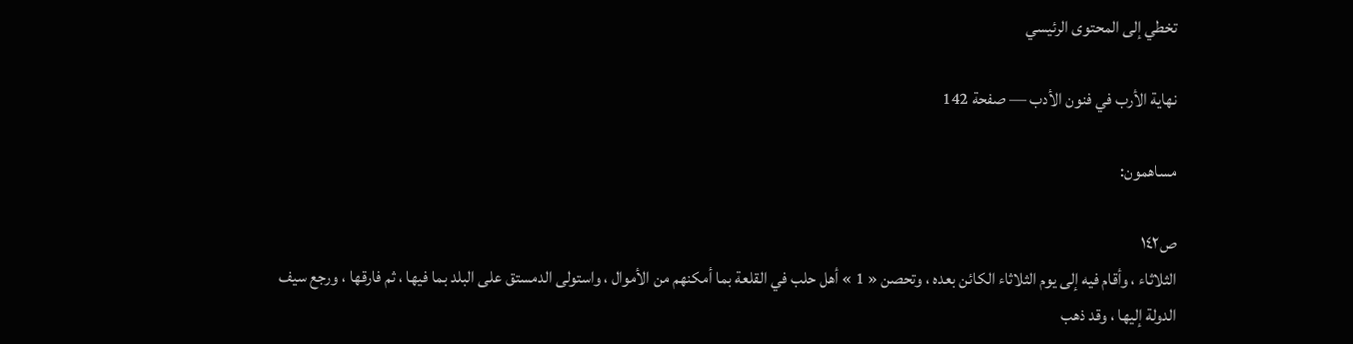تخطي إلى المحتوى الرئيسي

نهاية الأرب في فنون الأدب — صفحة 142

مساهمون:

ص١٤٢
الثلاثاء ، وأقام فيه إلى يوم الثلاثاء الكائن بعده ، وتحصن « 1 » أهل حلب في القلعة بما أمكنهم من الأموال ، واستولى الدمستق على البلد بما فيها ، ثم فارقها ، ورجع سيف الدولة إليها ، وقد ذهب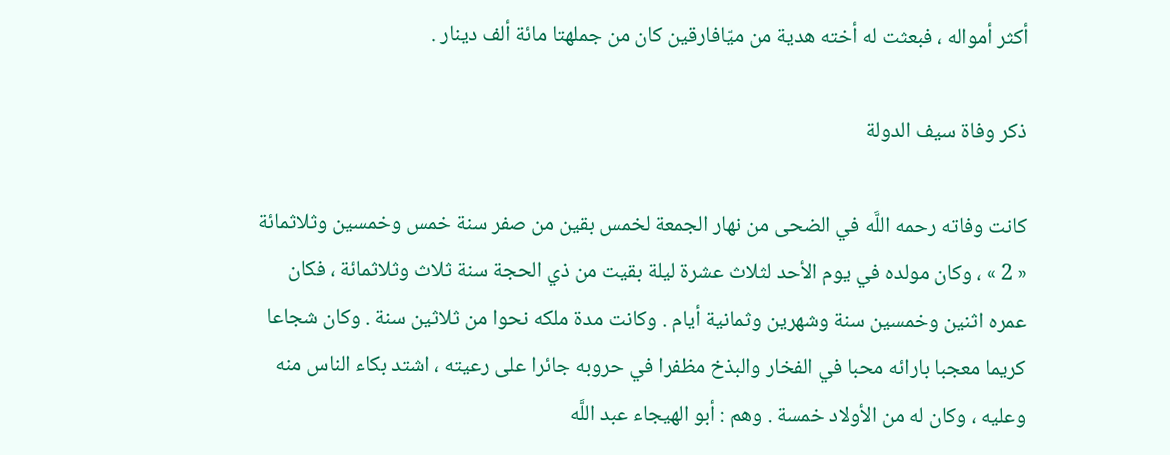أكثر أمواله ، فبعثت له أخته هدية من ميّافارقين كان من جملهتا مائة ألف دينار .

ذكر وفاة سيف الدولة

كانت وفاته رحمه اللَّه في الضحى من نهار الجمعة لخمس بقين من صفر سنة خمس وخمسين وثلاثمائة « 2 » ، وكان مولده في يوم الأحد لثلاث عشرة ليلة بقيت من ذي الحجة سنة ثلاث وثلاثمائة ، فكان عمره اثنين وخمسين سنة وشهرين وثمانية أيام . وكانت مدة ملكه نحوا من ثلاثين سنة . وكان شجاعا كريما معجبا بارائه محبا في الفخار والبذخ مظفرا في حروبه جائرا على رعيته ، اشتد بكاء الناس منه وعليه ، وكان له من الأولاد خمسة . وهم : أبو الهيجاء عبد اللَّه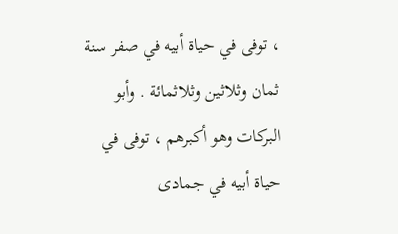، توفى في حياة أبيه في صفر سنة ثمان وثلاثين وثلاثمائة . وأبو البركات وهو أكبرهم ، توفى في حياة أبيه في جمادى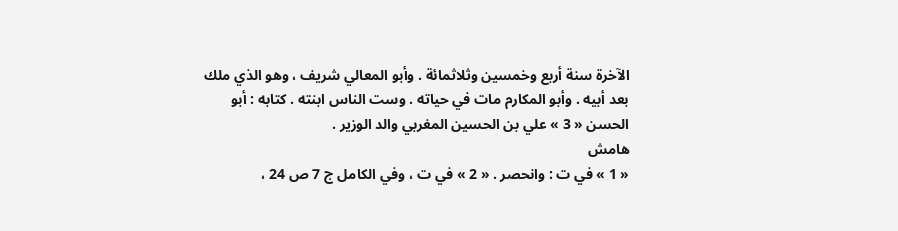الآخرة سنة أربع وخمسين وثلاثمائة . وأبو المعالي شريف ، وهو الذي ملك بعد أبيه . وأبو المكارم مات في حياته . وست الناس ابنته . كتابه : أبو الحسن « 3 » علي بن الحسين المغربي والد الوزير .
هامش
« 1 » في ت : وانحصر . « 2 » في ت ، وفي الكامل ج 7 ص 24 ،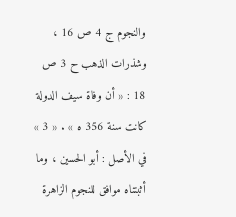والنجوم ج 4 ص 16 ، وشذرات الذهب ح 3 ص 18 : « أن وفاة سيف الدولة كانت سنة 356 ه » . « 3 » في الأصل : أبو الحسين ، وما أثبتناه موافق للنجوم الزاهرة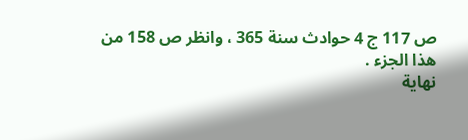ص 117 ج 4 حوادث سنة 365 ، وانظر ص 158 من هذا الجزء .
نهاية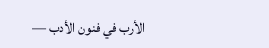الأرب في فنون الأدب —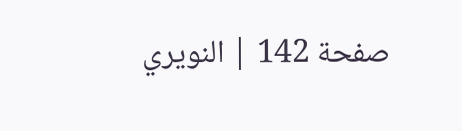صفحة 142 | النويري